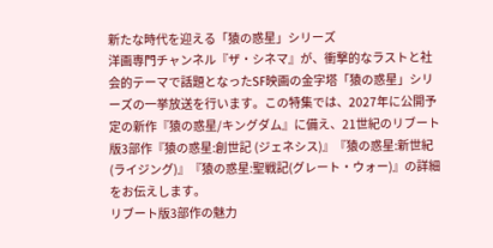新たな時代を迎える「猿の惑星」シリーズ
洋画専門チャンネル『ザ・シネマ』が、衝撃的なラストと社会的テーマで話題となったSF映画の金字塔「猿の惑星」シリーズの一挙放送を行います。この特集では、2027年に公開予定の新作『猿の惑星/キングダム』に備え、21世紀のリブート版3部作『猿の惑星:創世記 (ジェネシス)』『猿の惑星:新世紀(ライジング)』『猿の惑星:聖戦記(グレート・ウォー)』の詳細をお伝えします。
リブート版3部作の魅力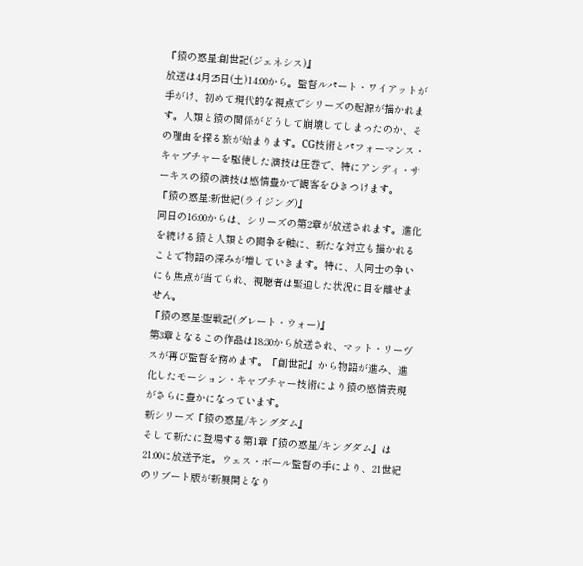『猿の惑星:創世記(ジェネシス)』
放送は4月25日(土)14:00から。監督ルパート・ワイアットが手がけ、初めて現代的な視点でシリーズの起源が描かれます。人類と猿の関係がどうして崩壊してしまったのか、その理由を探る旅が始まります。CG技術とパフォーマンス・キャプチャーを駆使した演技は圧巻で、特にアンディ・サーキスの猿の演技は感情豊かで観客をひきつけます。
『猿の惑星:新世紀(ライジング)』
同日の16:00からは、シリーズの第2章が放送されます。進化を続ける猿と人類との闘争を軸に、新たな対立も描かれることで物語の深みが増していきます。特に、人同士の争いにも焦点が当てられ、視聴者は緊迫した状況に目を離せません。
『猿の惑星:聖戦記(グレート・ウォー)』
第3章となるこの作品は18:30から放送され、マット・リーヴスが再び監督を務めます。『創世記』から物語が進み、進化したモーション・キャプチャー技術により猿の感情表現がさらに豊かになっています。
新シリーズ『猿の惑星/キングダム』
そして新たに登場する第1章『猿の惑星/キングダム』は21:00に放送予定。ウェス・ボール監督の手により、21世紀のリブート版が新展開となり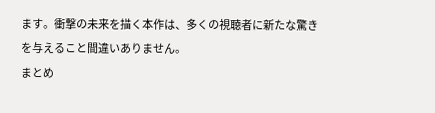ます。衝撃の未来を描く本作は、多くの視聴者に新たな驚きを与えること間違いありません。
まとめ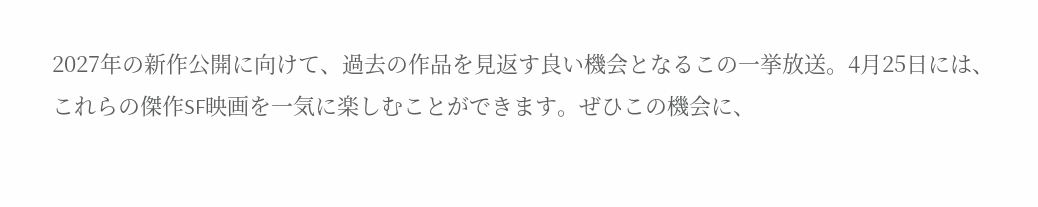2027年の新作公開に向けて、過去の作品を見返す良い機会となるこの一挙放送。4月25日には、これらの傑作SF映画を一気に楽しむことができます。ぜひこの機会に、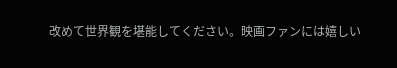改めて世界観を堪能してください。映画ファンには嬉しい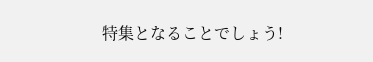特集となることでしょう!